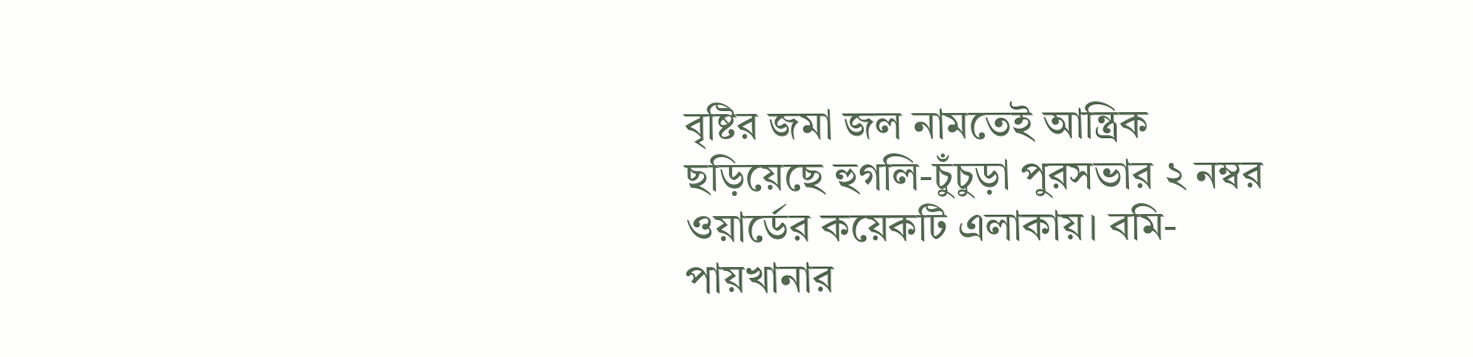বৃষ্টির জমা জল নামতেই আন্ত্রিক ছড়িয়েছে হুগলি-চুঁচুড়া পুরসভার ২ নম্বর ওয়ার্ডের কয়েকটি এলাকায়। বমি-পায়খানার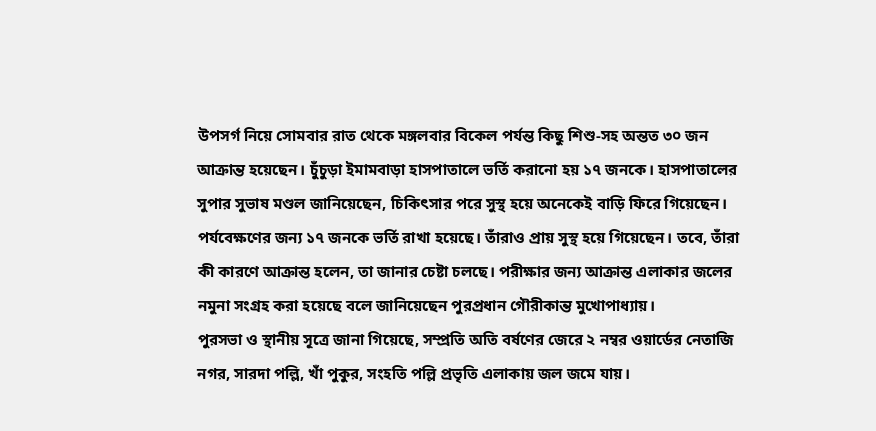উপসর্গ নিয়ে সোমবার রাত থেকে মঙ্গলবার বিকেল পর্যন্ত কিছু শিশু-সহ অন্তত ৩০ জন আক্রান্ত হয়েছেন। চুঁচুড়া ইমামবাড়া হাসপাতালে ভর্তি করানো হয় ১৭ জনকে। হাসপাতালের সুপার সুভাষ মণ্ডল জানিয়েছেন, চিকিৎসার পরে সুস্থ হয়ে অনেকেই বাড়ি ফিরে গিয়েছেন। পর্যবেক্ষণের জন্য ১৭ জনকে ভর্তি রাখা হয়েছে। তাঁরাও প্রায় সুস্থ হয়ে গিয়েছেন। তবে, তাঁরা কী কারণে আক্রান্ত হলেন, তা জানার চেষ্টা চলছে। পরীক্ষার জন্য আক্রান্ত এলাকার জলের নমুনা সংগ্রহ করা হয়েছে বলে জানিয়েছেন পুরপ্রধান গৌরীকান্ত মুখোপাধ্যায়।
পুরসভা ও স্থানীয় সূত্রে জানা গিয়েছে, সম্প্রতি অতি বর্ষণের জেরে ২ নম্বর ওয়ার্ডের নেতাজি নগর, সারদা পল্লি, খাঁ পুকুর, সংহতি পল্লি প্রভৃতি এলাকায় জল জমে যায়।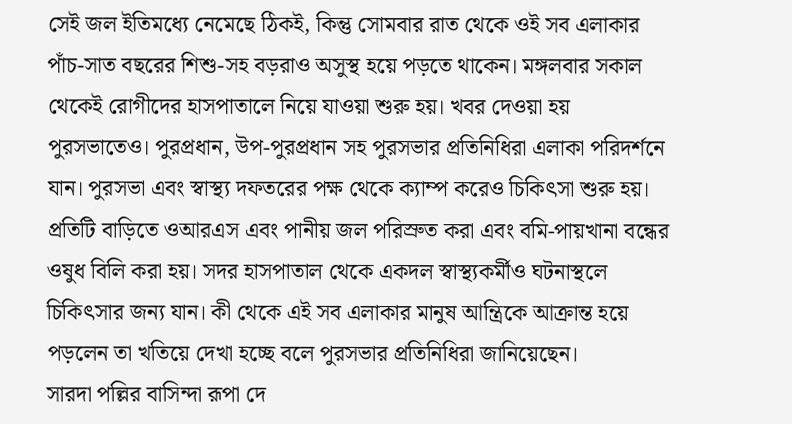সেই জল ইতিমধ্যে নেমেছে ঠিকই, কিন্তু সোমবার রাত থেকে ওই সব এলাকার পাঁচ-সাত বছরের শিশু-সহ বড়রাও অসুস্থ হয়ে পড়তে থাকেন। মঙ্গলবার সকাল থেকেই রোগীদের হাসপাতালে নিয়ে যাওয়া শুরু হয়। খবর দেওয়া হয় পুরসভাতেও। পুরপ্রধান, উপ-পুরপ্রধান সহ পুরসভার প্রতিনিধিরা এলাকা পরিদর্শনে যান। পুরসভা এবং স্বাস্থ্য দফতরের পক্ষ থেকে ক্যাম্প করেও চিকিৎসা শুরু হয়। প্রতিটি বাড়িতে ওআরএস এবং পানীয় জল পরিস্রুত করা এবং বমি-পায়খানা বন্ধের ওষুধ বিলি করা হয়। সদর হাসপাতাল থেকে একদল স্বাস্থ্যকর্মীও ঘটনাস্থলে চিকিৎসার জন্য যান। কী থেকে এই সব এলাকার মানুষ আন্ত্রিকে আক্রান্ত হয়ে পড়লেন তা খতিয়ে দেখা হচ্ছে বলে পুরসভার প্রতিনিধিরা জানিয়েছেন।
সারদা পল্লির বাসিন্দা রূপা দে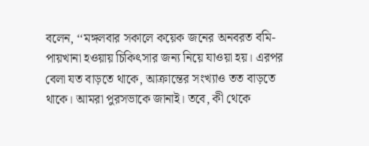বলেন, ‘‘মঙ্গলবার সকালে কয়েক জনের অনবরত বমি-পায়খানা হওয়ায় চিকিৎসার জন্য নিয়ে যাওয়া হয়। এরপর বেলা যত বাড়তে থাকে, আক্রান্তের সংখ্যাও তত বাড়তে থাকে। আমরা পুরসভাকে জানাই। তবে, কী থেকে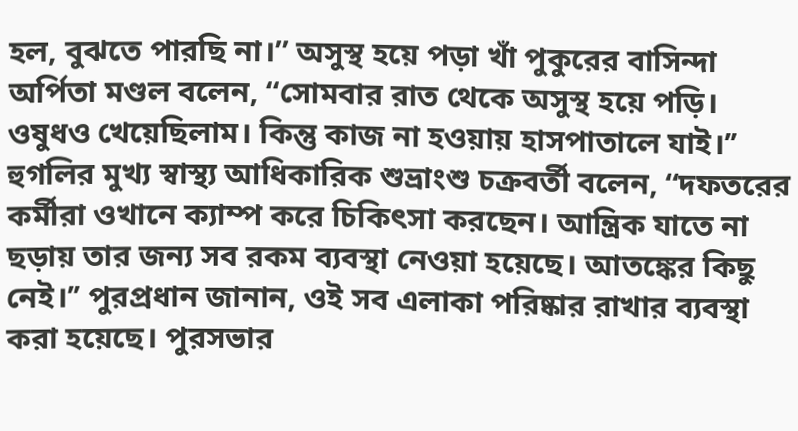হল, বুঝতে পারছি না।’’ অসুস্থ হয়ে পড়া খাঁ পুকুরের বাসিন্দা অর্পিতা মণ্ডল বলেন, ‘‘সোমবার রাত থেকে অসুস্থ হয়ে পড়ি। ওষুধও খেয়েছিলাম। কিন্তু কাজ না হওয়ায় হাসপাতালে যাই।’’
হুগলির মুখ্য স্বাস্থ্য আধিকারিক শুভ্রাংশু চক্রবর্তী বলেন, ‘‘দফতরের কর্মীরা ওখানে ক্যাম্প করে চিকিৎসা করছেন। আন্ত্রিক যাতে না ছড়ায় তার জন্য সব রকম ব্যবস্থা নেওয়া হয়েছে। আতঙ্কের কিছু নেই।’’ পুরপ্রধান জানান, ওই সব এলাকা পরিষ্কার রাখার ব্যবস্থা করা হয়েছে। পুরসভার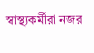স্বাস্থ্যকর্মীরা নজর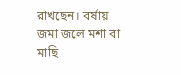রাখছেন। বর্ষায় জমা জলে মশা বা মাছি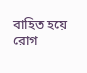বাহিত হয়ে রোগ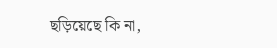ছড়িয়েছে কি না,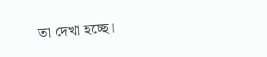তা দেখা হচ্ছে।